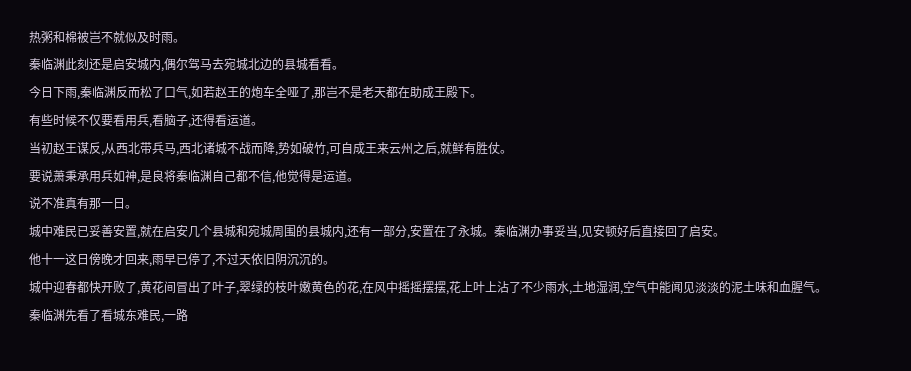热粥和棉被岂不就似及时雨。
秦临渊此刻还是启安城内,偶尔驾马去宛城北边的县城看看。
今日下雨,秦临渊反而松了口气,如若赵王的炮车全哑了,那岂不是老天都在助成王殿下。
有些时候不仅要看用兵,看脑子,还得看运道。
当初赵王谋反,从西北带兵马,西北诸城不战而降,势如破竹,可自成王来云州之后,就鲜有胜仗。
要说萧秉承用兵如神,是良将秦临渊自己都不信,他觉得是运道。
说不准真有那一日。
城中难民已妥善安置,就在启安几个县城和宛城周围的县城内,还有一部分,安置在了永城。秦临渊办事妥当,见安顿好后直接回了启安。
他十一这日傍晚才回来,雨早已停了,不过天依旧阴沉沉的。
城中迎春都快开败了,黄花间冒出了叶子,翠绿的枝叶嫩黄色的花,在风中摇摇摆摆,花上叶上沾了不少雨水,土地湿润,空气中能闻见淡淡的泥土味和血腥气。
秦临渊先看了看城东难民,一路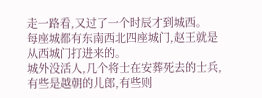走一路看,又过了一个时辰才到城西。
每座城都有东南西北四座城门,赵王就是从西城门打进来的。
城外没活人,几个将士在安葬死去的士兵,有些是越朝的儿郎,有些则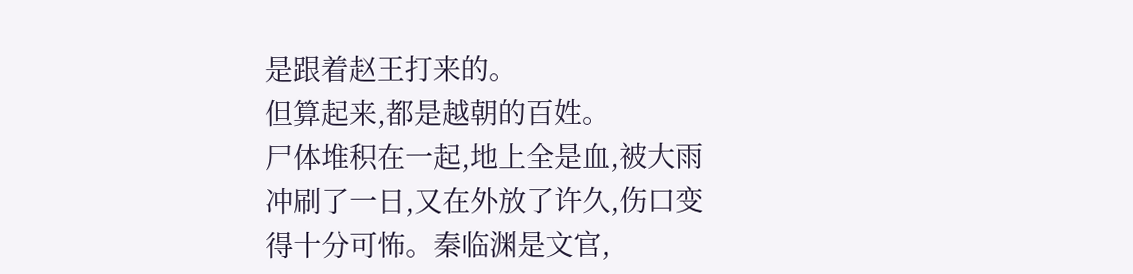是跟着赵王打来的。
但算起来,都是越朝的百姓。
尸体堆积在一起,地上全是血,被大雨冲刷了一日,又在外放了许久,伤口变得十分可怖。秦临渊是文官,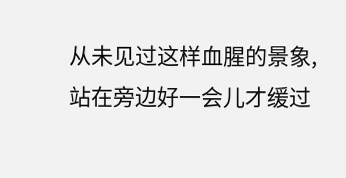从未见过这样血腥的景象,站在旁边好一会儿才缓过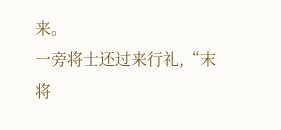来。
一旁将士还过来行礼,“末将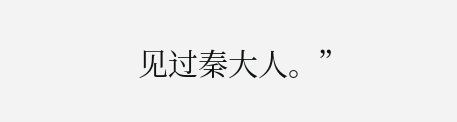见过秦大人。”